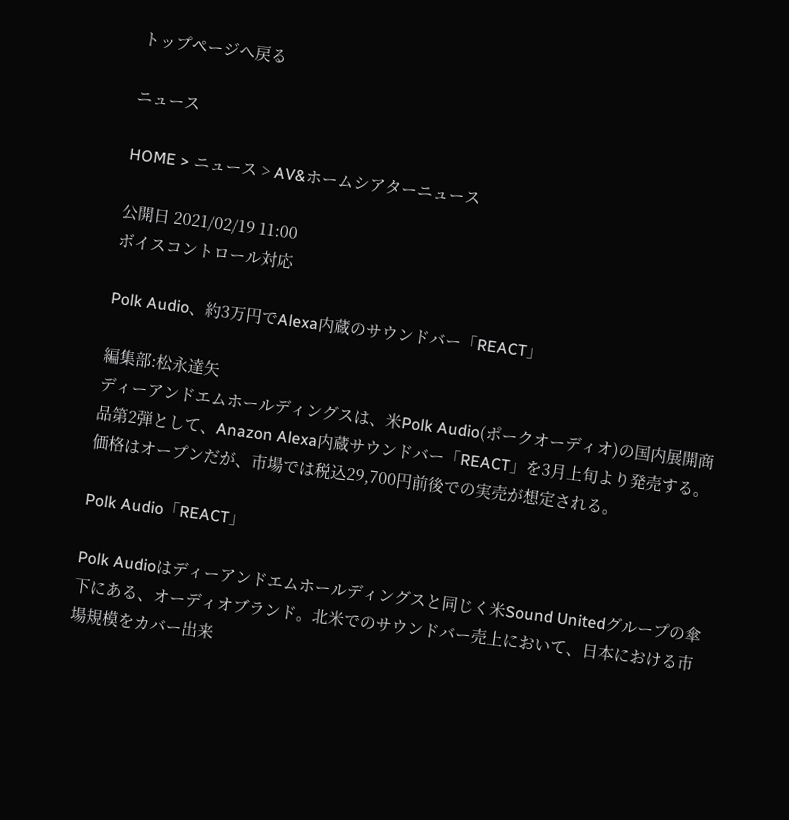トップページへ戻る

ニュース

HOME > ニュース > AV&ホームシアターニュース

公開日 2021/02/19 11:00
ボイスコントロール対応

Polk Audio、約3万円でAlexa内蔵のサウンドバー「REACT」

編集部:松永達矢
ディーアンドエムホールディングスは、米Polk Audio(ポークオーディオ)の国内展開商品第2弾として、Anazon Alexa内蔵サウンドバー「REACT」を3月上旬より発売する。価格はオープンだが、市場では税込29,700円前後での実売が想定される。

Polk Audio「REACT」

Polk Audioはディーアンドエムホールディングスと同じく米Sound Unitedグループの傘下にある、オーディオブランド。北米でのサウンドバー売上において、日本における市場規模をカバー出来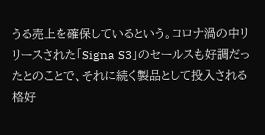うる売上を確保しているという。コロナ渦の中リリースされた「Signa S3」のセールスも好調だったとのことで、それに続く製品として投入される格好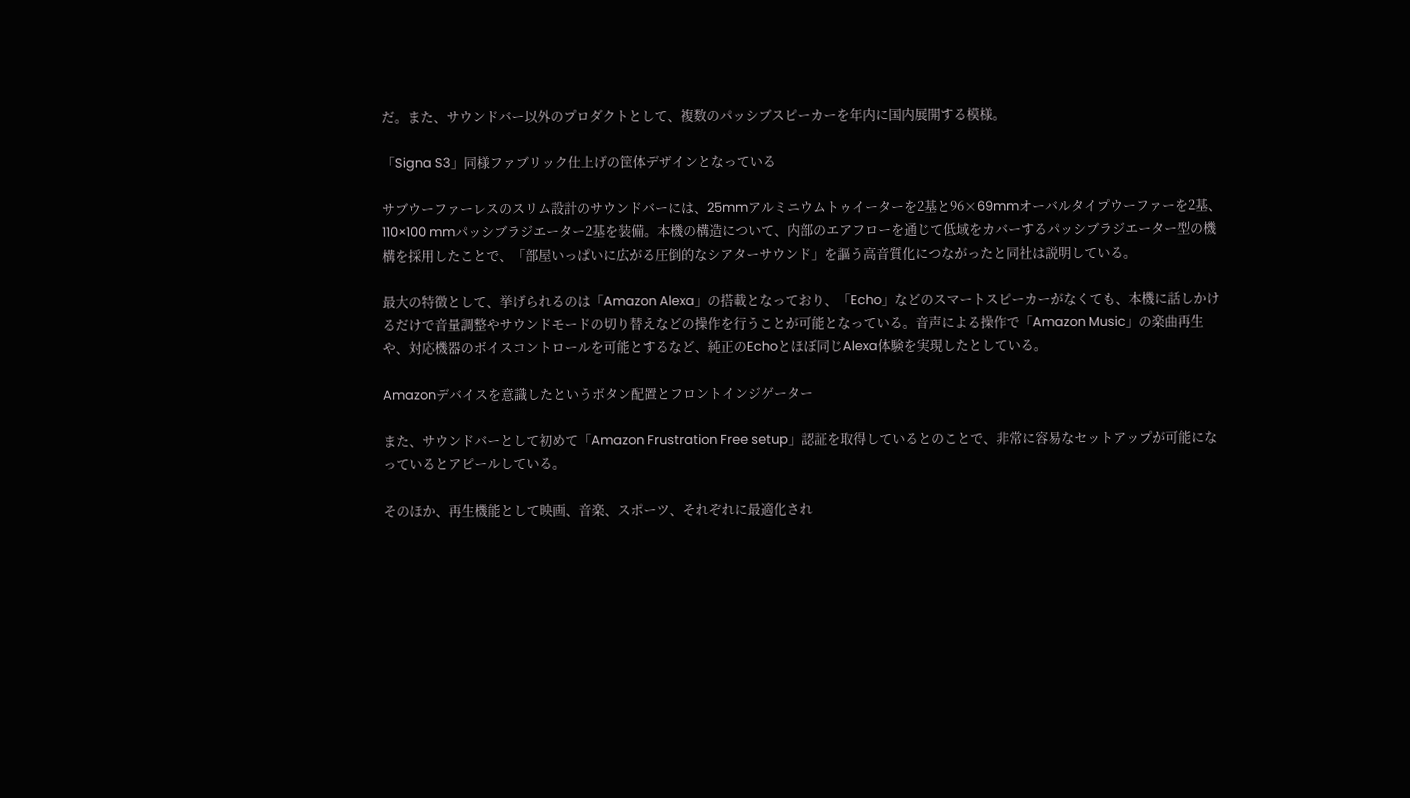だ。また、サウンドバー以外のプロダクトとして、複数のパッシブスピーカーを年内に国内展開する模様。

「Signa S3」同様ファブリック仕上げの筐体デザインとなっている

サブウーファーレスのスリム設計のサウンドバーには、25mmアルミニウムトゥイーターを2基と96×69mmオーバルタイプウーファーを2基、110×100 mmパッシブラジエーター2基を装備。本機の構造について、内部のエアフローを通じて低域をカバーするパッシブラジエーター型の機構を採用したことで、「部屋いっぱいに広がる圧倒的なシアターサウンド」を謳う高音質化につながったと同社は説明している。

最大の特徴として、挙げられるのは「Amazon Alexa」の搭載となっており、「Echo」などのスマートスピーカーがなくても、本機に話しかけるだけで音量調整やサウンドモードの切り替えなどの操作を行うことが可能となっている。音声による操作で「Amazon Music」の楽曲再生や、対応機器のボイスコントロールを可能とするなど、純正のEchoとほぼ同じAlexa体験を実現したとしている。

Amazonデバイスを意識したというボタン配置とフロントインジゲーター

また、サウンドバーとして初めて「Amazon Frustration Free setup」認証を取得しているとのことで、非常に容易なセットアップが可能になっているとアピールしている。

そのほか、再生機能として映画、音楽、スポーツ、それぞれに最適化され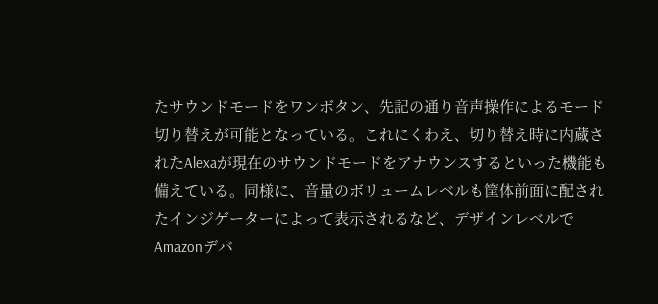たサウンドモードをワンボタン、先記の通り音声操作によるモード切り替えが可能となっている。これにくわえ、切り替え時に内蔵されたAlexaが現在のサウンドモードをアナウンスするといった機能も備えている。同様に、音量のボリュームレベルも筐体前面に配されたインジゲーターによって表示されるなど、デザインレベルでAmazonデバ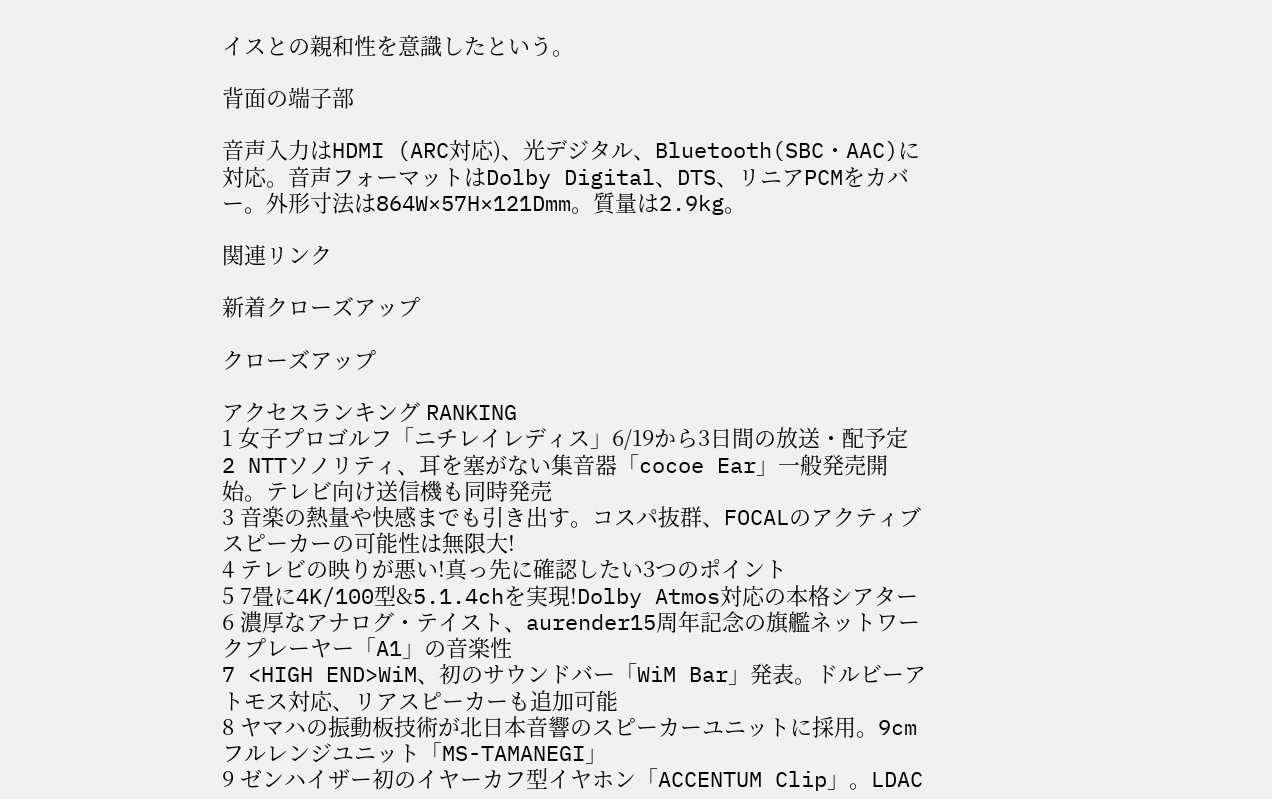イスとの親和性を意識したという。

背面の端子部

音声入力はHDMI (ARC対応)、光デジタル、Bluetooth(SBC・AAC)に対応。音声フォーマットはDolby Digital、DTS、リニアPCMをカバー。外形寸法は864W×57H×121Dmm。質量は2.9kg。

関連リンク

新着クローズアップ

クローズアップ

アクセスランキング RANKING
1 女子プロゴルフ「ニチレイレディス」6/19から3日間の放送・配予定
2 NTTソノリティ、耳を塞がない集音器「cocoe Ear」一般発売開始。テレビ向け送信機も同時発売
3 音楽の熱量や快感までも引き出す。コスパ抜群、FOCALのアクティブスピーカーの可能性は無限大!
4 テレビの映りが悪い!真っ先に確認したい3つのポイント
5 7畳に4K/100型&5.1.4chを実現!Dolby Atmos対応の本格シアター
6 濃厚なアナログ・テイスト、aurender15周年記念の旗艦ネットワークプレーヤー「A1」の音楽性
7 <HIGH END>WiM、初のサウンドバー「WiM Bar」発表。ドルビーアトモス対応、リアスピーカーも追加可能
8 ヤマハの振動板技術が北日本音響のスピーカーユニットに採用。9cmフルレンジユニット「MS-TAMANEGI」
9 ゼンハイザー初のイヤーカフ型イヤホン「ACCENTUM Clip」。LDAC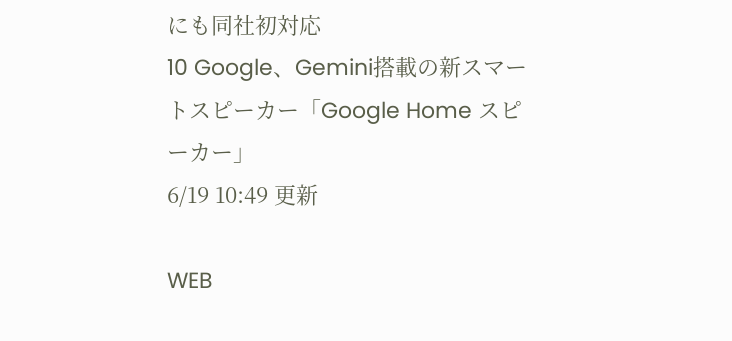にも同社初対応
10 Google、Gemini搭載の新スマートスピーカー「Google Home スピーカー」
6/19 10:49 更新

WEB